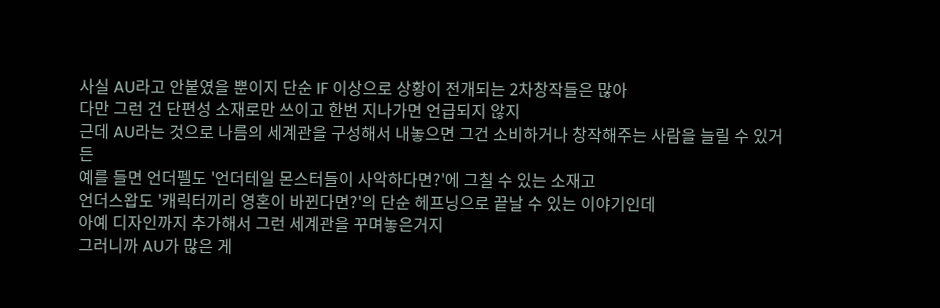사실 AU라고 안붙였을 뿐이지 단순 IF 이상으로 상황이 전개되는 2차창작들은 많아
다만 그런 건 단편성 소재로만 쓰이고 한번 지나가면 언급되지 않지
근데 AU라는 것으로 나름의 세계관을 구성해서 내놓으면 그건 소비하거나 창작해주는 사람을 늘릴 수 있거든
예를 들면 언더펠도 '언더테일 몬스터들이 사악하다면?'에 그칠 수 있는 소재고
언더스왑도 '캐릭터끼리 영혼이 바뀐다면?'의 단순 헤프닝으로 끝날 수 있는 이야기인데
아예 디자인까지 추가해서 그런 세계관을 꾸며놓은거지
그러니까 AU가 많은 게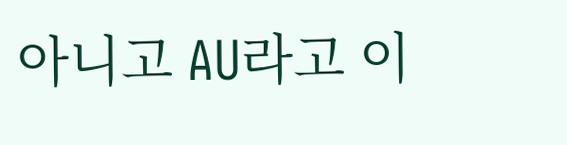아니고 AU라고 이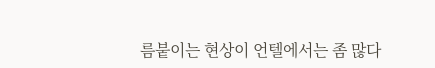름붙이는 현상이 언텔에서는 좀 많다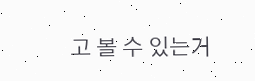고 볼 수 있는거